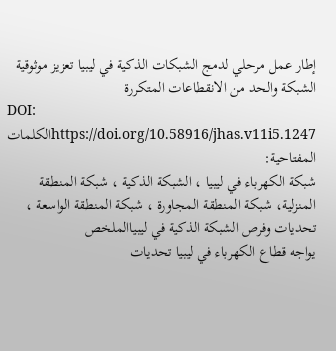إطار عمل مرحلي لدمج الشبكات الذكية في ليبيا تعزيز موثوقية الشبكة والحد من الانقطاعات المتكررة
DOI:
https://doi.org/10.58916/jhas.v11i5.1247الكلمات المفتاحية:
شبكة الكهرباء في ليبيا ، الشبكة الذكية ، شبكة المنطقة المنزلية، شبكة المنطقة المجاورة ، شبكة المنطقة الواسعة ، تحديات وفرص الشبكة الذكية في ليبياالملخص
يواجه قطاع الكهرباء في ليبيا تحديات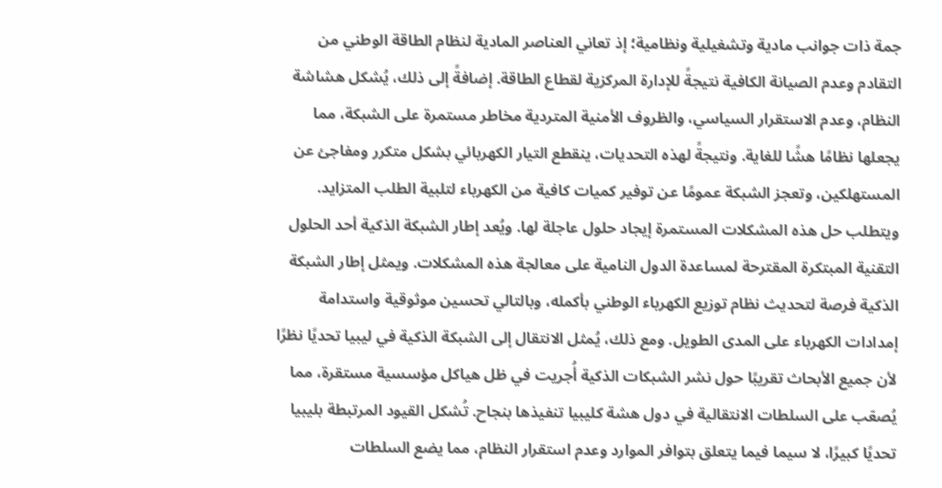جمة ذات جوانب مادية وتشغيلية ونظامية؛ إذ تعاني العناصر المادية لنظام الطاقة الوطني من التقادم وعدم الصيانة الكافية نتيجةً للإدارة المركزية لقطاع الطاقة. إضافةً إلى ذلك، يُشكل هشاشة النظام، وعدم الاستقرار السياسي، والظروف الأمنية المتردية مخاطر مستمرة على الشبكة، مما يجعلها نظامًا هشًا للغاية. ونتيجةً لهذه التحديات، ينقطع التيار الكهربائي بشكل متكرر ومفاجئ عن المستهلكين، وتعجز الشبكة عمومًا عن توفير كميات كافية من الكهرباء لتلبية الطلب المتزايد. ويتطلب حل هذه المشكلات المستمرة إيجاد حلول عاجلة لها. ويُعد إطار الشبكة الذكية أحد الحلول التقنية المبتكرة المقترحة لمساعدة الدول النامية على معالجة هذه المشكلات. ويمثل إطار الشبكة الذكية فرصة لتحديث نظام توزيع الكهرباء الوطني بأكمله، وبالتالي تحسين موثوقية واستدامة إمدادات الكهرباء على المدى الطويل. ومع ذلك، يُمثل الانتقال إلى الشبكة الذكية في ليبيا تحديًا نظرًا لأن جميع الأبحاث تقريبًا حول نشر الشبكات الذكية أُجريت في ظل هياكل مؤسسية مستقرة، مما يُصعّب على السلطات الانتقالية في دول هشة كليبيا تنفيذها بنجاح. تُشكل القيود المرتبطة بليبيا تحديًا كبيرًا، لا سيما فيما يتعلق بتوافر الموارد وعدم استقرار النظام، مما يضع السلطات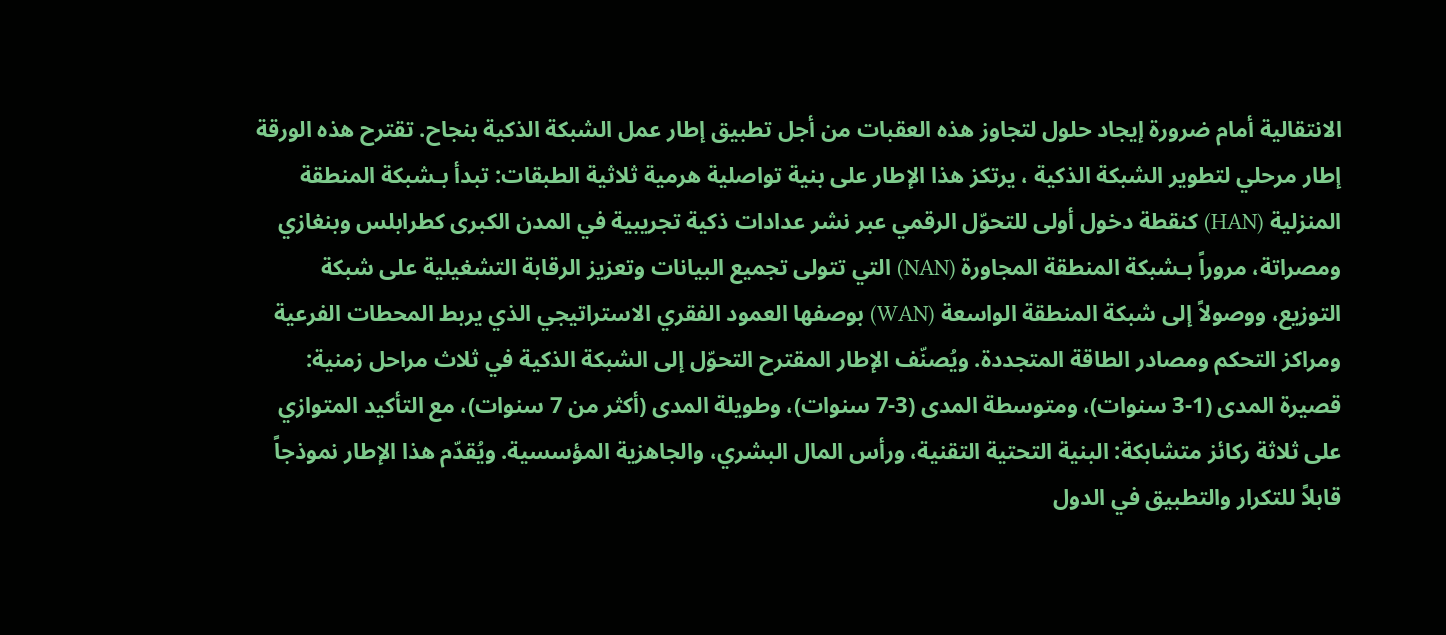الانتقالية أمام ضرورة إيجاد حلول لتجاوز هذه العقبات من أجل تطبيق إطار عمل الشبكة الذكية بنجاح. تقترح هذه الورقة إطار مرحلي لتطوير الشبكة الذكية ، يرتكز هذا الإطار على بنية تواصلية هرمية ثلاثية الطبقات: تبدأ بـشبكة المنطقة المنزلية (HAN) كنقطة دخول أولى للتحوّل الرقمي عبر نشر عدادات ذكية تجريبية في المدن الكبرى كطرابلس وبنغازي ومصراتة، مروراً بـشبكة المنطقة المجاورة (NAN) التي تتولى تجميع البيانات وتعزيز الرقابة التشغيلية على شبكة التوزيع، ووصولاً إلى شبكة المنطقة الواسعة (WAN) بوصفها العمود الفقري الاستراتيجي الذي يربط المحطات الفرعية ومراكز التحكم ومصادر الطاقة المتجددة. ويُصنّف الإطار المقترح التحوّل إلى الشبكة الذكية في ثلاث مراحل زمنية: قصيرة المدى (1-3 سنوات)، ومتوسطة المدى (3-7 سنوات)، وطويلة المدى (أكثر من 7 سنوات)، مع التأكيد المتوازي على ثلاثة ركائز متشابكة: البنية التحتية التقنية، ورأس المال البشري، والجاهزية المؤسسية. ويُقدّم هذا الإطار نموذجاً قابلاً للتكرار والتطبيق في الدول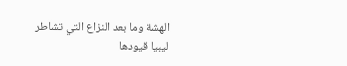الهشة وما بعد النزاع التي تشاطر ليبيا قيودها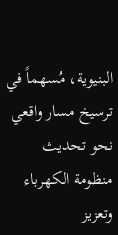البنيوية، مُسهماً في ترسيخ مسار واقعي نحو تحديث منظومة الكهرباء وتعزيز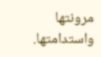مرونتها واستدامتها.